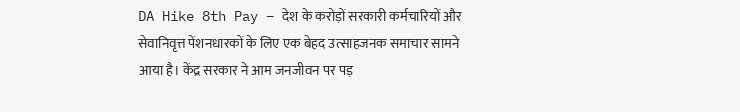DA Hike 8th Pay – देश के करोड़ों सरकारी कर्मचारियों और सेवानिवृत्त पेंशनधारकों के लिए एक बेहद उत्साहजनक समाचार सामने आया है। केंद्र सरकार ने आम जनजीवन पर पड़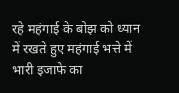रहे महंगाई के बोझ को ध्यान में रखते हुए महंगाई भत्ते में भारी इजाफे का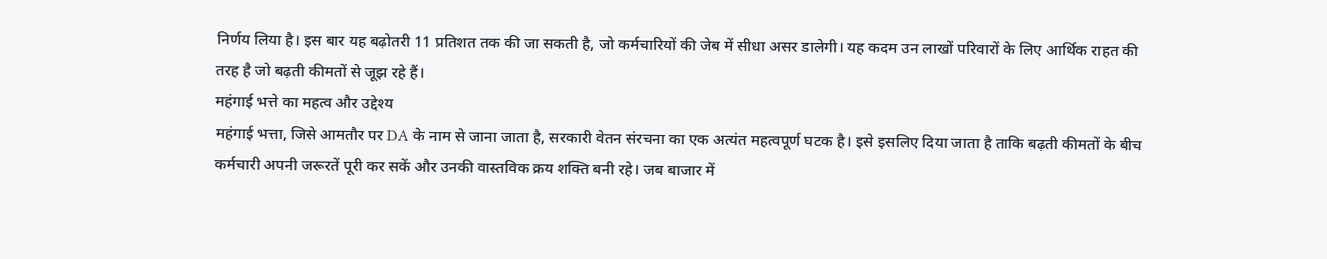निर्णय लिया है। इस बार यह बढ़ोतरी 11 प्रतिशत तक की जा सकती है, जो कर्मचारियों की जेब में सीधा असर डालेगी। यह कदम उन लाखों परिवारों के लिए आर्थिक राहत की तरह है जो बढ़ती कीमतों से जूझ रहे हैं।
महंगाई भत्ते का महत्व और उद्देश्य
महंगाई भत्ता, जिसे आमतौर पर DA के नाम से जाना जाता है, सरकारी वेतन संरचना का एक अत्यंत महत्वपूर्ण घटक है। इसे इसलिए दिया जाता है ताकि बढ़ती कीमतों के बीच कर्मचारी अपनी जरूरतें पूरी कर सकें और उनकी वास्तविक क्रय शक्ति बनी रहे। जब बाजार में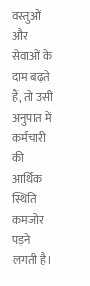वस्तुओं और सेवाओं के दाम बढ़ते हैं, तो उसी अनुपात में कर्मचारी की आर्थिक स्थिति कमजोर पड़ने लगती है।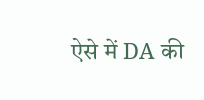ऐसे में DA की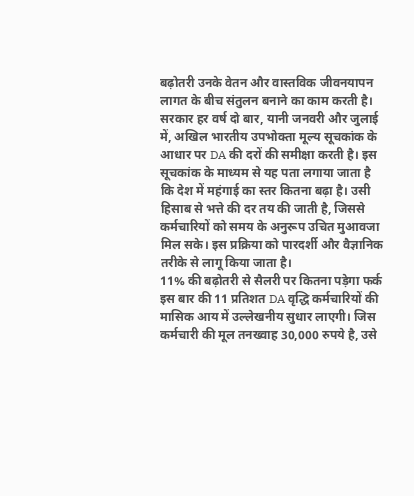बढ़ोतरी उनके वेतन और वास्तविक जीवनयापन लागत के बीच संतुलन बनाने का काम करती है।
सरकार हर वर्ष दो बार, यानी जनवरी और जुलाई में, अखिल भारतीय उपभोक्ता मूल्य सूचकांक के आधार पर DA की दरों की समीक्षा करती है। इस सूचकांक के माध्यम से यह पता लगाया जाता है कि देश में महंगाई का स्तर कितना बढ़ा है। उसी हिसाब से भत्ते की दर तय की जाती है, जिससे कर्मचारियों को समय के अनुरूप उचित मुआवजा मिल सके। इस प्रक्रिया को पारदर्शी और वैज्ञानिक तरीके से लागू किया जाता है।
11% की बढ़ोतरी से सैलरी पर कितना पड़ेगा फर्क
इस बार की 11 प्रतिशत DA वृद्धि कर्मचारियों की मासिक आय में उल्लेखनीय सुधार लाएगी। जिस कर्मचारी की मूल तनख्वाह 30,000 रुपये है, उसे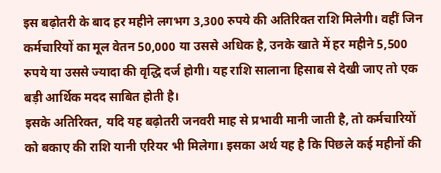इस बढ़ोतरी के बाद हर महीने लगभग 3,300 रुपये की अतिरिक्त राशि मिलेगी। वहीं जिन कर्मचारियों का मूल वेतन 50,000 या उससे अधिक है, उनके खाते में हर महीने 5,500 रुपये या उससे ज्यादा की वृद्धि दर्ज होगी। यह राशि सालाना हिसाब से देखी जाए तो एक बड़ी आर्थिक मदद साबित होती है।
इसके अतिरिक्त, यदि यह बढ़ोतरी जनवरी माह से प्रभावी मानी जाती है, तो कर्मचारियों को बकाए की राशि यानी एरियर भी मिलेगा। इसका अर्थ यह है कि पिछले कई महीनों की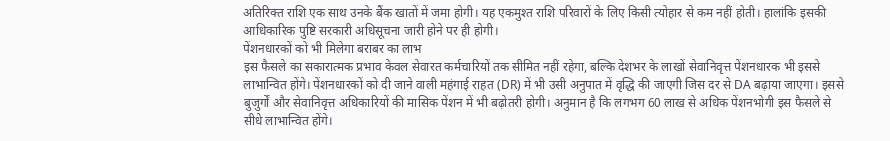अतिरिक्त राशि एक साथ उनके बैंक खातों में जमा होगी। यह एकमुश्त राशि परिवारों के लिए किसी त्योहार से कम नहीं होती। हालांकि इसकी आधिकारिक पुष्टि सरकारी अधिसूचना जारी होने पर ही होगी।
पेंशनधारकों को भी मिलेगा बराबर का लाभ
इस फैसले का सकारात्मक प्रभाव केवल सेवारत कर्मचारियों तक सीमित नहीं रहेगा, बल्कि देशभर के लाखों सेवानिवृत्त पेंशनधारक भी इससे लाभान्वित होंगे। पेंशनधारकों को दी जाने वाली महंगाई राहत (DR) में भी उसी अनुपात में वृद्धि की जाएगी जिस दर से DA बढ़ाया जाएगा। इससे बुजुर्गों और सेवानिवृत्त अधिकारियों की मासिक पेंशन में भी बढ़ोतरी होगी। अनुमान है कि लगभग 60 लाख से अधिक पेंशनभोगी इस फैसले से सीधे लाभान्वित होंगे।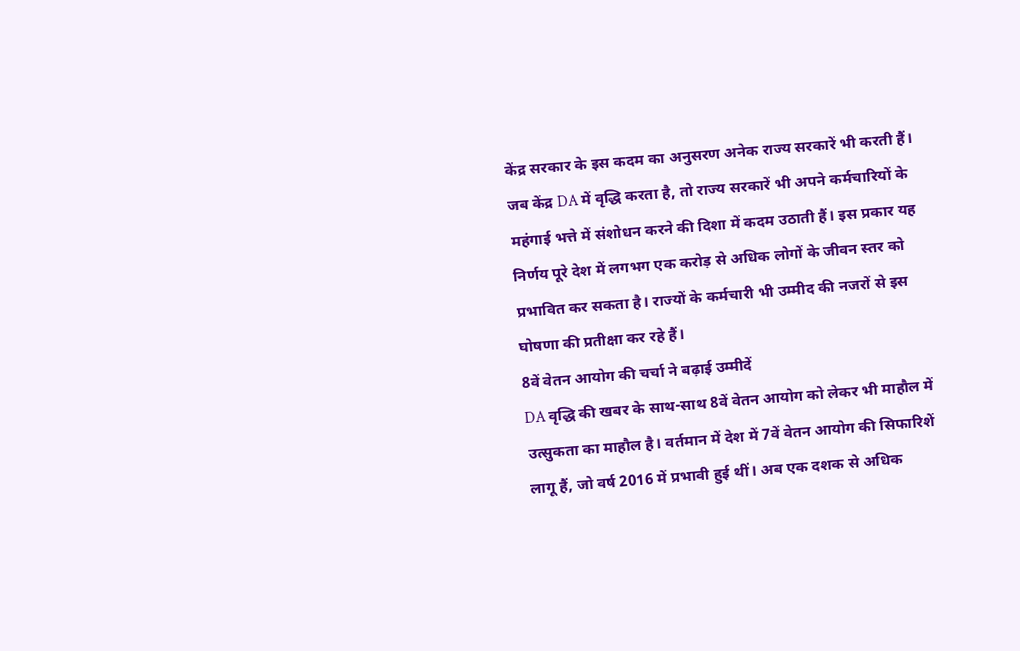केंद्र सरकार के इस कदम का अनुसरण अनेक राज्य सरकारें भी करती हैं। जब केंद्र DA में वृद्धि करता है, तो राज्य सरकारें भी अपने कर्मचारियों के महंगाई भत्ते में संशोधन करने की दिशा में कदम उठाती हैं। इस प्रकार यह निर्णय पूरे देश में लगभग एक करोड़ से अधिक लोगों के जीवन स्तर को प्रभावित कर सकता है। राज्यों के कर्मचारी भी उम्मीद की नजरों से इस घोषणा की प्रतीक्षा कर रहे हैं।
8वें वेतन आयोग की चर्चा ने बढ़ाई उम्मीदें
DA वृद्धि की खबर के साथ-साथ 8वें वेतन आयोग को लेकर भी माहौल में उत्सुकता का माहौल है। वर्तमान में देश में 7वें वेतन आयोग की सिफारिशें लागू हैं, जो वर्ष 2016 में प्रभावी हुई थीं। अब एक दशक से अधिक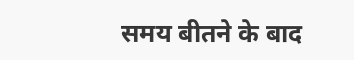समय बीतने के बाद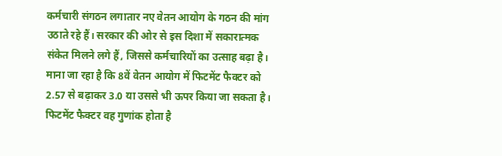कर्मचारी संगठन लगातार नए वेतन आयोग के गठन की मांग उठाते रहे हैं। सरकार की ओर से इस दिशा में सकारात्मक संकेत मिलने लगे हैं, जिससे कर्मचारियों का उत्साह बढ़ा है।
माना जा रहा है कि 8वें वेतन आयोग में फिटमेंट फैक्टर को 2.57 से बढ़ाकर 3.0 या उससे भी ऊपर किया जा सकता है। फिटमेंट फैक्टर वह गुणांक होता है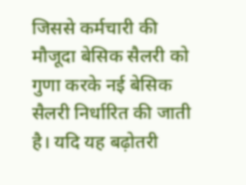जिससे कर्मचारी की मौजूदा बेसिक सैलरी को गुणा करके नई बेसिक सैलरी निर्धारित की जाती है। यदि यह बढ़ोतरी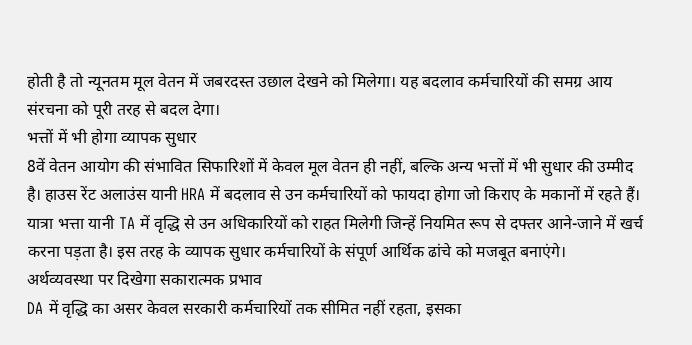होती है तो न्यूनतम मूल वेतन में जबरदस्त उछाल देखने को मिलेगा। यह बदलाव कर्मचारियों की समग्र आय संरचना को पूरी तरह से बदल देगा।
भत्तों में भी होगा व्यापक सुधार
8वें वेतन आयोग की संभावित सिफारिशों में केवल मूल वेतन ही नहीं, बल्कि अन्य भत्तों में भी सुधार की उम्मीद है। हाउस रेंट अलाउंस यानी HRA में बदलाव से उन कर्मचारियों को फायदा होगा जो किराए के मकानों में रहते हैं। यात्रा भत्ता यानी TA में वृद्धि से उन अधिकारियों को राहत मिलेगी जिन्हें नियमित रूप से दफ्तर आने-जाने में खर्च करना पड़ता है। इस तरह के व्यापक सुधार कर्मचारियों के संपूर्ण आर्थिक ढांचे को मजबूत बनाएंगे।
अर्थव्यवस्था पर दिखेगा सकारात्मक प्रभाव
DA में वृद्धि का असर केवल सरकारी कर्मचारियों तक सीमित नहीं रहता, इसका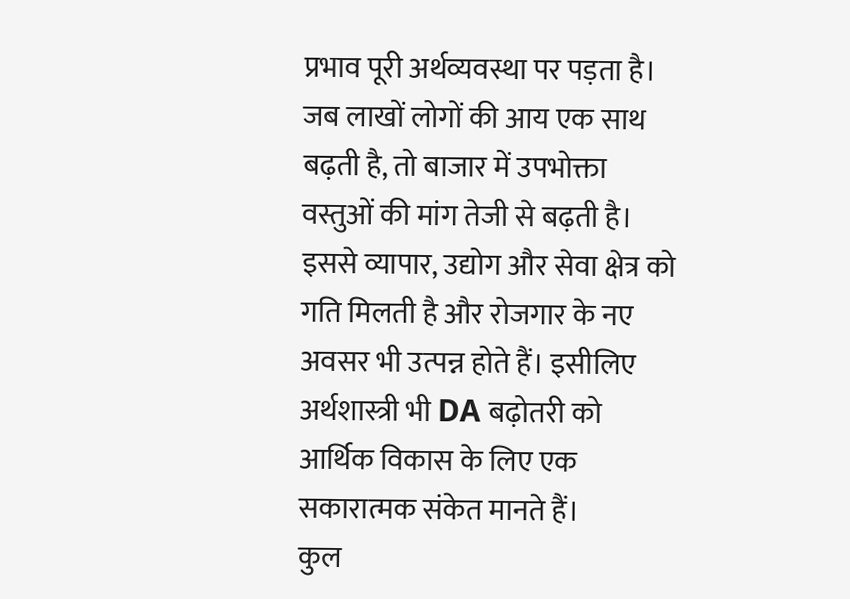प्रभाव पूरी अर्थव्यवस्था पर पड़ता है। जब लाखों लोगों की आय एक साथ बढ़ती है, तो बाजार में उपभोक्ता वस्तुओं की मांग तेजी से बढ़ती है। इससे व्यापार, उद्योग और सेवा क्षेत्र को गति मिलती है और रोजगार के नए अवसर भी उत्पन्न होते हैं। इसीलिए अर्थशास्त्री भी DA बढ़ोतरी को आर्थिक विकास के लिए एक सकारात्मक संकेत मानते हैं।
कुल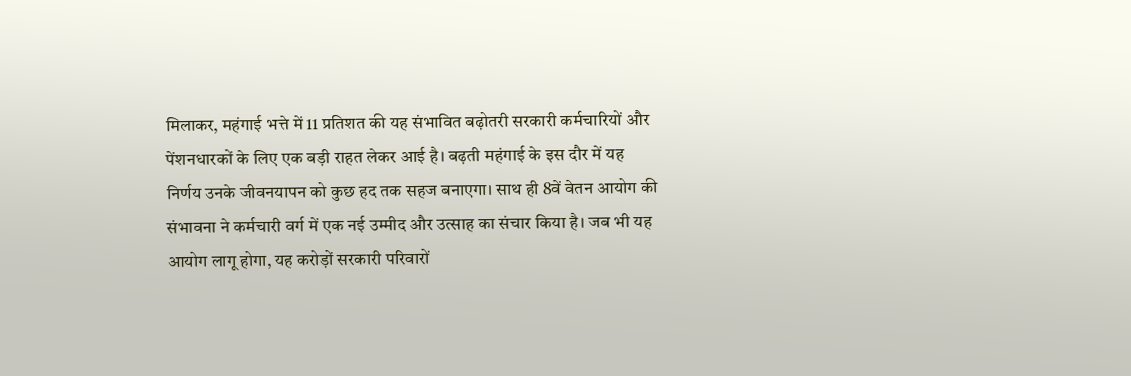मिलाकर, महंगाई भत्ते में 11 प्रतिशत की यह संभावित बढ़ोतरी सरकारी कर्मचारियों और पेंशनधारकों के लिए एक बड़ी राहत लेकर आई है। बढ़ती महंगाई के इस दौर में यह निर्णय उनके जीवनयापन को कुछ हद तक सहज बनाएगा। साथ ही 8वें वेतन आयोग की संभावना ने कर्मचारी वर्ग में एक नई उम्मीद और उत्साह का संचार किया है। जब भी यह आयोग लागू होगा, यह करोड़ों सरकारी परिवारों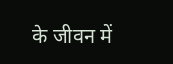के जीवन में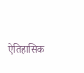ऐतिहासिक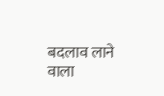बदलाव लाने वाला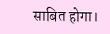साबित होगा।